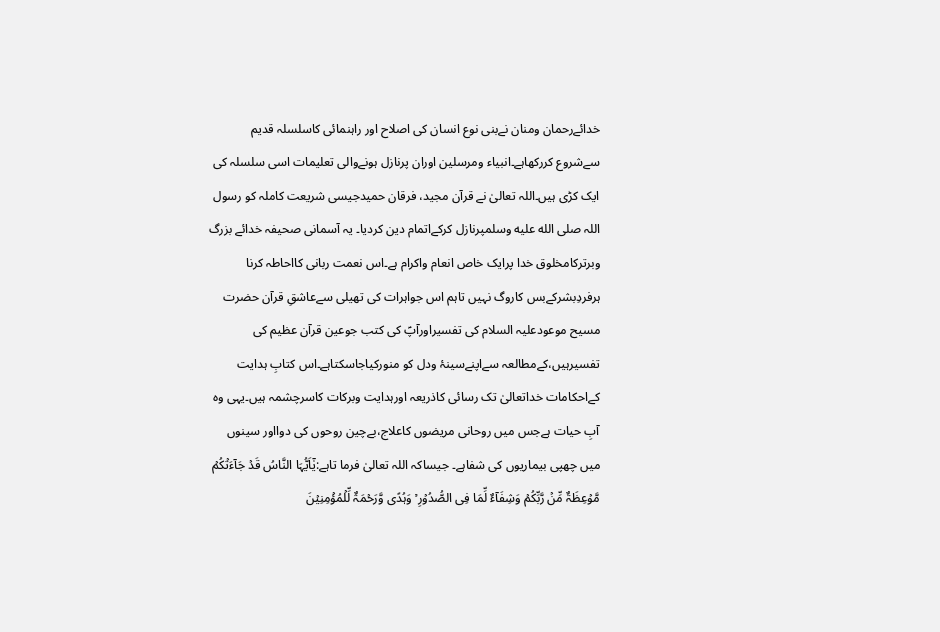خدائےرحمان ومنان نےبنی نوع انسان کی اصلاح اور راہنمائی کاسلسلہ قدیم سےشروع کررکھاہے۔انبیاء ومرسلین اوران پرنازل ہونےوالی تعلیمات اسی سلسلہ کی ایک کڑی ہیں۔اللہ تعالیٰ نے قرآن مجید، فرقان حمیدجیسی شریعت کاملہ کو رسول اللہ صلى الله عليه وسلمپرنازل کرکےاتمام دین کردیا۔ یہ آسمانی صحیفہ خدائے بزرگ وبرترکامخلوق خدا پرایک خاص انعام واکرام ہے۔اس نعمت ربانی کااحاطہ کرنا ہرفردِبشرکےبس کاروگ نہیں تاہم اس جواہرات کی تھیلی سےعاشقِ قرآن حضرت مسیح موعودعلیہ السلام کی تفسیراورآپؑ کی کتب جوعین قرآن عظیم کی تفسیرہیں،کےمطالعہ سےاپنےسینۂ ودل کو منورکیاجاسکتاہے۔اس کتابِ ہدایت کےاحکامات خداتعالیٰ تک رسائی کاذریعہ اورہدایت وبرکات کاسرچشمہ ہیں۔یہی وہ آبِ حیات ہےجس میں روحانی مریضوں کاعلاج،بےچین روحوں کی دوااور سینوں میں چھپی بیماریوں کی شفاہے۔ جیساکہ اللہ تعالیٰ فرما تاہے:یٰۤاَیُّہَا النَّاسُ قَدۡ جَآءَتۡکُمۡ مَّوۡعِظَۃٌ مِّنۡ رَّبِّکُمۡ وَشِفَآءٌ لِّمَا فِی الصُّدُوۡرِ ۬ۙ وَہُدًی وَّرَحۡمَۃٌ لِّلۡمُؤۡمِنِیۡنَ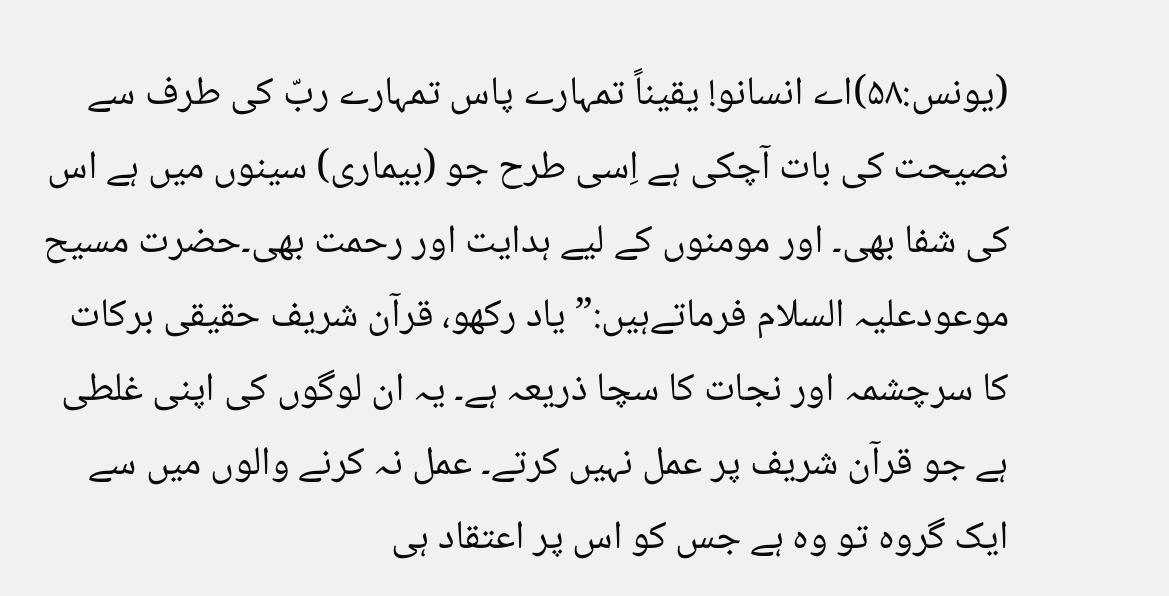(یونس:۵۸)اے انسانو! یقیناً تمہارے پاس تمہارے ربّ کی طرف سے نصیحت کی بات آچکی ہے اِسی طرح جو (بیماری) سینوں میں ہے اس کی شفا بھی۔ اور مومنوں کے لیے ہدایت اور رحمت بھی۔حضرت مسیح موعودعلیہ السلام فرماتےہیں:” یاد رکھو، قرآن شریف حقیقی برکات کا سرچشمہ اور نجات کا سچا ذریعہ ہے۔ یہ ان لوگوں کی اپنی غلطی ہے جو قرآن شریف پر عمل نہیں کرتے۔ عمل نہ کرنے والوں میں سے ایک گروہ تو وہ ہے جس کو اس پر اعتقاد ہی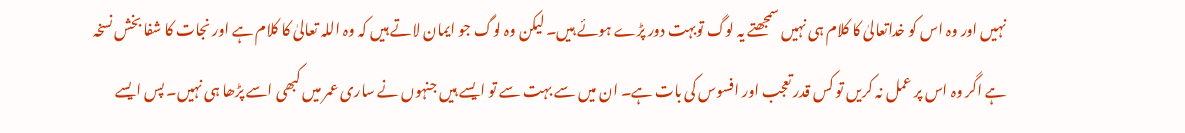نہیں اور وہ اس کو خداتعالیٰ کا کلام ہی نہیں سمجھتے یہ لوگ توبہت دور پڑے ہوئے ہیں۔ لیکن وہ لوگ جو ایمان لاتے ہیں کہ وہ اللہ تعالیٰ کا کلام ہے اور نجات کا شفا بخش نسخہ ہے اگر وہ اس پر عمل نہ کریں تو کس قدر تعجب اور افسوس کی بات ہے۔ ان میں سے بہت سے تو ایسے ہیں جنہوں نے ساری عمر میں کبھی اسے پڑھا ہی نہیں۔ پس ایسے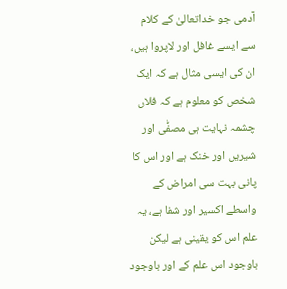آدمی جو خداتعالیٰ کے کلام سے ایسے غافل اور لاپروا ہیں، ان کی ایسی مثال ہے کہ ایک شخص کو معلوم ہے کہ فلاں چشمہ نہایت ہی مصفّٰی اور شیریں اور خنک ہے اور اس کا پانی بہت سی امراض کے واسطے اکسیر اور شفا ہے، یہ علم اس کو یقینی ہے لیکن باوجود اس علم کے اور باوجود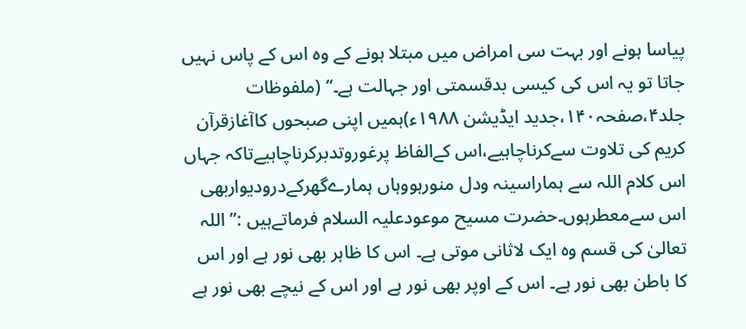پیاسا ہونے اور بہت سی امراض میں مبتلا ہونے کے وہ اس کے پاس نہیں جاتا تو یہ اس کی کیسی بدقسمتی اور جہالت ہے۔“ (ملفوظات جلد۴،صفحہ۱۴۰،جدید ایڈیشن ۱۹۸۸ء)ہمیں اپنی صبحوں کاآغازقرآن کریم کی تلاوت سےکرناچاہیے،اس کےالفاظ پرغوروتدبرکرناچاہیےتاکہ جہاں اس کلام اللہ سے ہماراسینہ ودل منورہووہاں ہمارےگھرکےدرودیواربھی اس سےمعطرہوں۔حضرت مسیح موعودعلیہ السلام فرماتےہیں :”اللہ تعالیٰ کی قسم وہ ایک لاثانی موتی ہے۔ اس کا ظاہر بھی نور ہے اور اس کا باطن بھی نور ہے۔ اس کے اوپر بھی نور ہے اور اس کے نیچے بھی نور ہے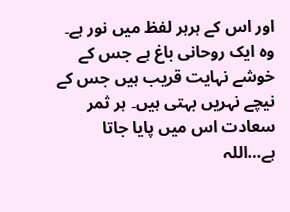اور اس کے ہرہر لفظ میں نور ہے۔ وہ ایک روحانی باغ ہے جس کے خوشے نہایت قریب ہیں جس کے نیچے نہریں بہتی ہیں۔ ہر ثمر سعادت اس میں پایا جاتا ہے…اللہ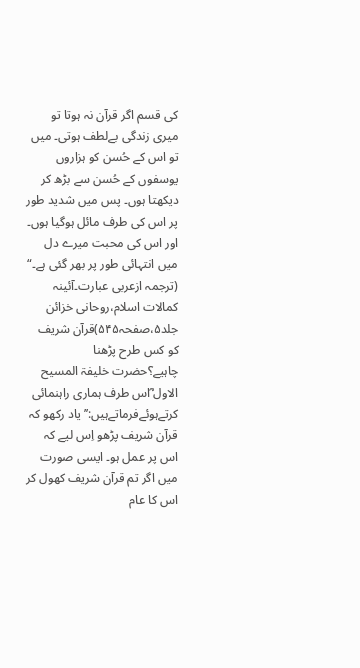کی قسم اگر قرآن نہ ہوتا تو میری زندگی بےلطف ہوتی۔ میں تو اس کے حُسن کو ہزاروں یوسفوں کے حُسن سے بڑھ کر دیکھتا ہوں۔ پس میں شدید طور پر اس کی طرف مائل ہوگیا ہوں۔ اور اس کی محبت میرے دل میں انتہائی طور پر بھر گئی ہے۔“ (ترجمہ ازعربی عبارت۔آئینہ کمالات اسلام،روحانی خزائن جلد۵،صفحہ۵۴۵)قرآن شریف کو کس طرح پڑھنا چاہیے؟حضرت خلیفۃ المسیح الاول ؓاس طرف ہماری راہنمائی کرتےہوئےفرماتےہیں:’’یاد رکھو کہ قرآن شریف پڑھو اِس لیے کہ اس پر عمل ہو۔ ایسی صورت میں اگر تم قرآن شریف کھول کر اس کا عام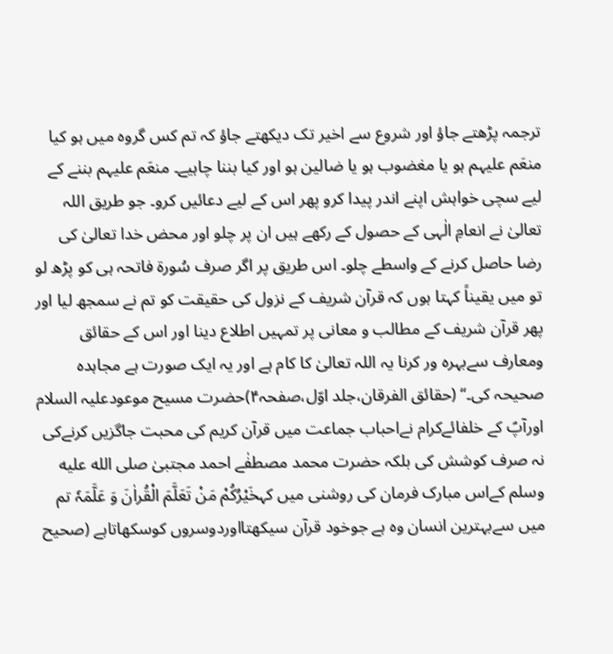ترجمہ پڑھتے جاؤ اور شروع سے اخیر تک دیکھتے جاؤ کہ تم کس گروہ میں ہو کیا منعَم علیہم ہو یا مغضوب ہو یا ضالین ہو اور کیا بننا چاہیے۔ منعَم علیہم بننے کے لیے سچی خواہش اپنے اندر پیدا کرو پھر اس کے لیے دعائیں کرو۔ جو طریق اللہ تعالیٰ نے انعامِ الٰہی کے حصول کے رکھے ہیں ان پر چلو اور محض خدا تعالیٰ کی رضا حاصل کرنے کے واسطے چلو۔ اس طریق پر اگر صرف سُورۃ فاتحہ ہی کو پڑھ لو تو میں یقیناً کہتا ہوں کہ قرآن شریف کے نزول کی حقیقت کو تم نے سمجھ لیا اور پھر قرآن شریف کے مطالب و معانی پر تمہیں اطلاع دینا اور اس کے حقائق ومعارف سےبہرہ ور کرنا یہ اللہ تعالیٰ کا کام ہے اور یہ ایک صورت ہے مجاہدہ صحیحہ کی۔‘‘ (حقائق الفرقان،جلد اوّل،صفحہ۴)حضرت مسیح موعودعلیہ السلام اورآپؑ کے خلفائےکرام نےاحباب جماعت میں قرآن کریم کی محبت جاگزیں کرنےکی نہ صرف کوشش کی بلکہ حضرت محمد مصطفٰے احمد مجتبیٰ صلى الله عليه وسلم کےاس مبارک فرمان کی روشنی میں کہخَیْرُکُمْ مَنْ تَعَلَّمَ الْقُراٰنَ وَ عَلَّمَہٗ تم میں سےبہترین انسان وہ ہے جوخود قرآن سیکھتااوردوسروں کوسکھاتاہے (صحیح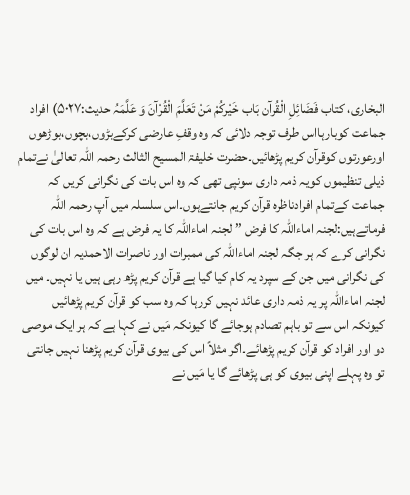البخاری، کتاب فَضَائِلِ الْقُرآن بَاب خَیْرکُمْ مَنْ تَعَلَّمَ الْقُرْآنَ وَ عَلَّمَہُ حدیث:۵۰۲۷) افراد جماعت کوبارہااس طرف توجہ دلائی کہ وہ وقفِ عارضی کرکےبڑوں،بچوں،بوڑھوں اورعورتوں کوقرآن کریم پڑھائیں۔حضرت خلیفۃ المسیح الثالث رحمہ اللہ تعالیٰ نےتمام ذیلی تنظیموں کویہ ذمہ داری سونپی تھی کہ وہ اس بات کی نگرانی کریں کہ جماعت کےتمام افرادناظرہ قرآن کریم جانتےہوں۔اس سلسلہ میں آپ رحمہ اللہ فرماتےہیں:لجنہ اماءاللہ کا فرض ’’ لجنہ اماءاللہ کا یہ فرض ہے کہ وہ اس بات کی نگرانی کرے کہ ہر جگہ لجنہ اماءاللہ کی ممبرات اور ناصرات الاحمدیہ ان لوگوں کی نگرانی میں جن کے سپرد یہ کام کیا گیا ہے قرآن کریم پڑھ رہی ہیں یا نہیں۔ میں لجنہ اماءاللہ پر یہ ذمہ داری عائد نہیں کررہا کہ وہ سب کو قرآن کریم پڑھائیں کیونکہ اس سے تو باہم تصادم ہوجائے گا کیونکہ مَیں نے کہا ہے کہ ہر ایک موصی دو اور افراد کو قرآن کریم پڑھائے۔اگر مثلاً اس کی بیوی قرآن کریم پڑھنا نہیں جانتی تو وہ پہلے اپنی بیوی کو ہی پڑھائے گا یا مَیں نے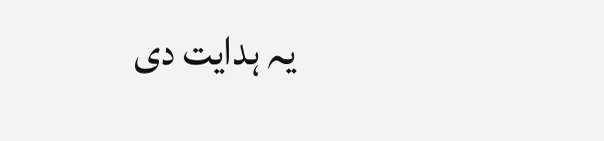یہ ہدایت دی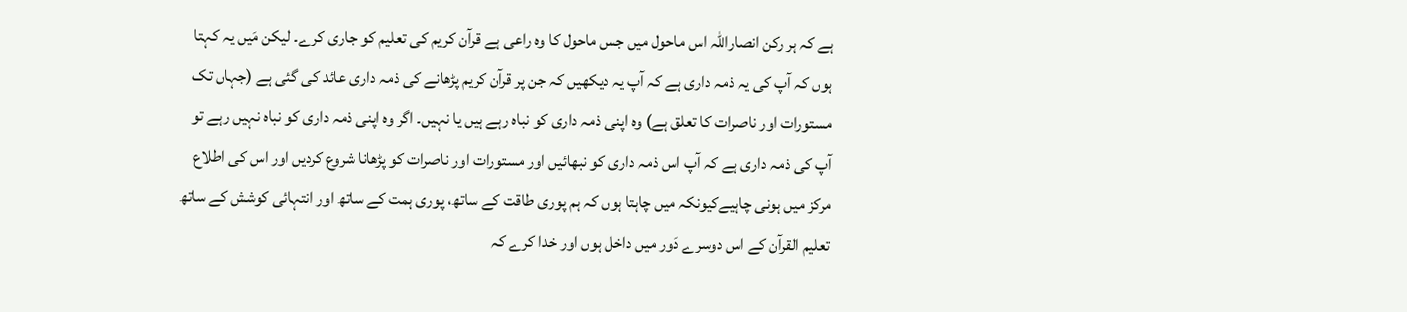ہے کہ ہر رکن انصاراللہ اس ماحول میں جس ماحول کا وہ راعی ہے قرآن کریم کی تعلیم کو جاری کرے۔ لیکن مَیں یہ کہتا ہوں کہ آپ کی یہ ذمہ داری ہے کہ آپ یہ دیکھیں کہ جن پر قرآن کریم پڑھانے کی ذمہ داری عائد کی گئی ہے (جہاں تک مستورات اور ناصرات کا تعلق ہے) وہ اپنی ذمہ داری کو نباہ رہے ہیں یا نہیں۔ اگر وہ اپنی ذمہ داری کو نباہ نہیں رہے تو آپ کی ذمہ داری ہے کہ آپ اس ذمہ داری کو نبھائیں اور مستورات اور ناصرات کو پڑھانا شروع کردیں اور اس کی اطلاع مرکز میں ہونی چاہیےکیونکہ میں چاہتا ہوں کہ ہم پوری طاقت کے ساتھ، پوری ہمت کے ساتھ اور انتہائی کوشش کے ساتھ تعلیم القرآن کے اس دوسرے دَور میں داخل ہوں اور خدا کرے کہ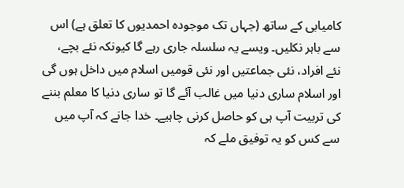کامیابی کے ساتھ (جہاں تک موجودہ احمدیوں کا تعلق ہے) اس سے باہر نکلیں۔ ویسے یہ سلسلہ جاری رہے گا کیونکہ نئے بچے، نئے افراد، نئی جماعتیں اور نئی قومیں اسلام میں داخل ہوں گی اور اسلام ساری دنیا میں غالب آئے گا تو ساری دنیا کا معلم بننے کی تربیت آپ ہی کو حاصل کرنی چاہیے۔ خدا جانے کہ آپ میں سے کس کو یہ توفیق ملے کہ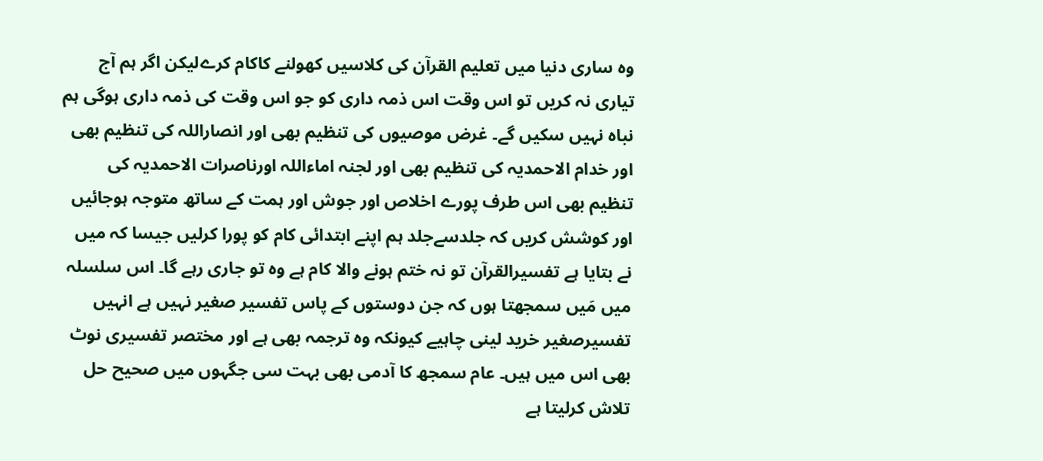وہ ساری دنیا میں تعلیم القرآن کی کلاسیں کھولنے کاکام کرےلیکن اگر ہم آج تیاری نہ کریں تو اس وقت اس ذمہ داری کو جو اس وقت کی ذمہ داری ہوگی ہم نباہ نہیں سکیں گے۔ غرض موصیوں کی تنظیم بھی اور انصاراللہ کی تنظیم بھی اور خدام الاحمدیہ کی تنظیم بھی اور لجنہ اماءاللہ اورناصرات الاحمدیہ کی تنظیم بھی اس طرف پورے اخلاص اور جوش اور ہمت کے ساتھ متوجہ ہوجائیں اور کوشش کریں کہ جلدسےجلد ہم اپنے ابتدائی کام کو پورا کرلیں جیسا کہ میں نے بتایا ہے تفسیرالقرآن تو نہ ختم ہونے والا کام ہے وہ تو جاری رہے گا۔ اس سلسلہ میں مَیں سمجھتا ہوں کہ جن دوستوں کے پاس تفسیر صغیر نہیں ہے انہیں تفسیرصغیر خرید لینی چاہیے کیونکہ وہ ترجمہ بھی ہے اور مختصر تفسیری نوٹ بھی اس میں ہیں۔ عام سمجھ کا آدمی بھی بہت سی جگہوں میں صحیح حل تلاش کرلیتا ہے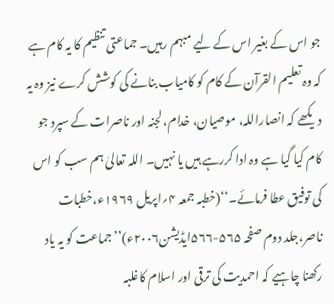جو اس کے بغیر اس کے لیے مبہم رہیں۔ جماعتی تنظیم کا یہ کام ہے کہ وہ تعلیم القرآن کے کام کو کامیاب بنانے کی کوشش کرے نیز وہ یہ دیکھے کہ انصاراللہ، موصیان، خدام، لجنہ اور ناصرات کے سپرد جو کام کیا گیا ہے وہ ادا کررہے ہیں یا نہیں۔ اللہ تعالیٰ ہم سب کو اس کی توفیق عطا فرمائے۔‘‘(خطبہ جمعہ ۴؍اپریل ۱۹۶۹ء،خطبات ناصر،جلد دوم صفحہ ۵۶۵-۵۶۶ایڈیشن۲۰۰۶ء)’’جماعت کو یہ یاد رکھنا چاہیے کہ احمدیت کی ترقی اور اسلام کاغلبہ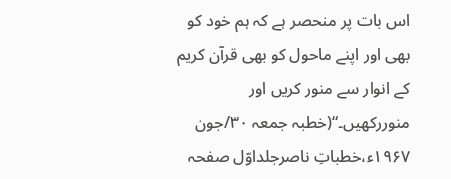اس بات پر منحصر ہے کہ ہم خود کو بھی اور اپنے ماحول کو بھی قرآن کریم کے انوار سے منور کریں اور منوررکھیں۔“(خطبہ جمعہ ۳۰/جون ۱۹۶۷ء،خطباتِ ناصرجلداوّل صفحہ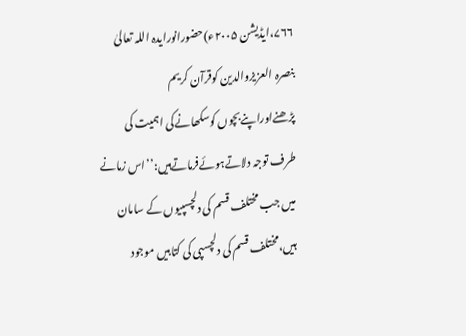۷۶۶،ایڈیشن ۲۰۰۵ء)حضورانورایدہ اللہ تعالیٰ بنصرہ العزیزوالدین کوقرآن کریم پڑھنےاوراپنےبچوں کوسکھانےکی اہمیت کی طرف توجہ دلاتےہوئےفرماتےہیں:’’اس زمانے میں جب مختلف قسم کی دلچسپیوں کے سامان ہیں،مختلف قسم کی دلچسپی کی کتابیں موجود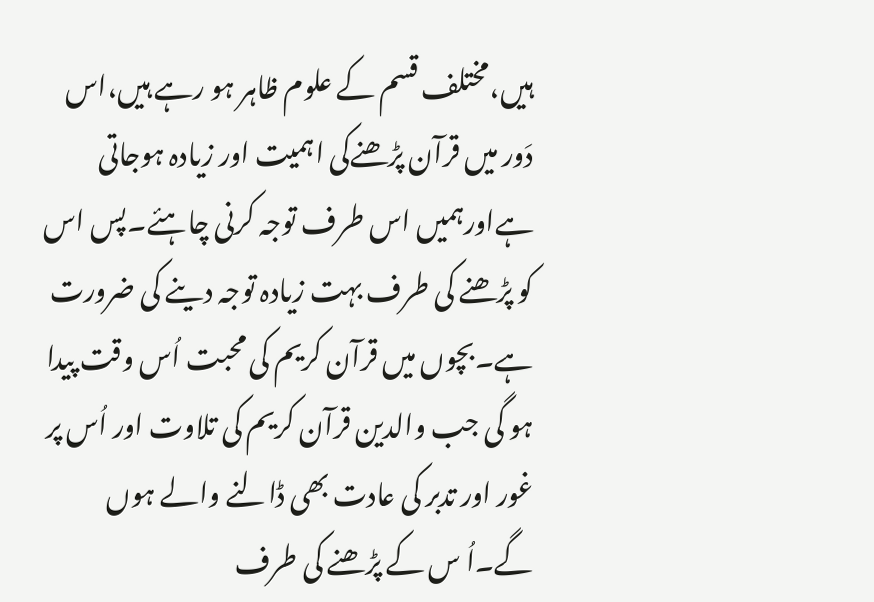ہیں،مختلف قسم کے علوم ظاہر ہو رہے ہیں،اس دَور میں قرآن پڑھنےکی اہمیت اور زیادہ ہوجاتی ہےاورہمیں اس طرف توجہ کرنی چاہئے۔پس اس کو پڑھنے کی طرف بہت زیادہ توجہ دینے کی ضرورت ہے۔بچوں میں قرآن کریم کی محبت اُس وقت پیدا ہو گی جب والدین قرآن کریم کی تلاوت اور اُس پر غور اور تدبر کی عادت بھی ڈالنے والے ہوں گے۔اُ س کے پڑھنے کی طرف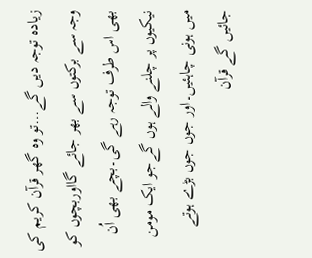زیادہ توجہ دیں گے…تو وہ گھر قرآن کریم کی وجہ سے برکتوں سے بھر جائے گااوربچوں کو بھی اس طرف توجہ رہے گی۔بچے بھی اُن نیکیوں پر چلنے والے ہوں گےجو ایک مومن میں ہونی چاہئیں۔اور جوں جوں بڑے ہوتے جائیں گے قرآن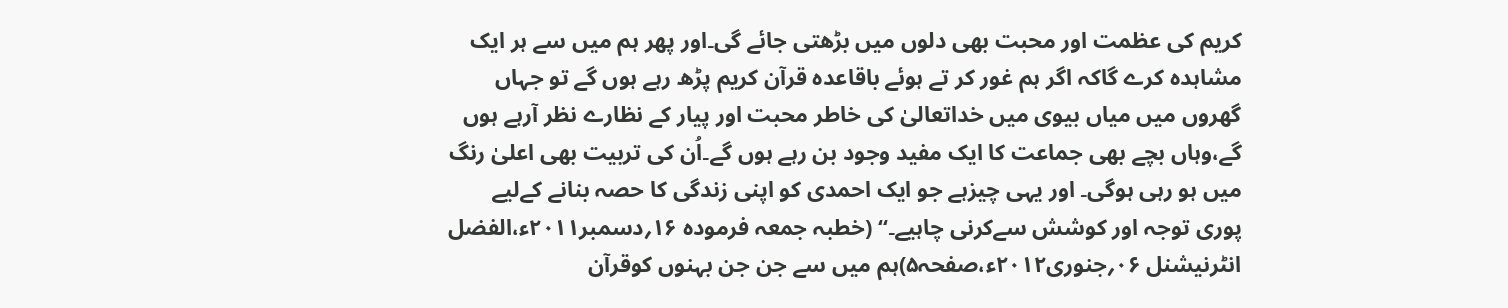کریم کی عظمت اور محبت بھی دلوں میں بڑھتی جائے گی۔اور پھر ہم میں سے ہر ایک مشاہدہ کرے گاکہ اگر ہم غور کر تے ہوئے باقاعدہ قرآن کریم پڑھ رہے ہوں گے تو جہاں گھروں میں میاں بیوی میں خداتعالیٰ کی خاطر محبت اور پیار کے نظارے نظر آرہے ہوں گے،وہاں بچے بھی جماعت کا ایک مفید وجود بن رہے ہوں گے۔اُن کی تربیت بھی اعلیٰ رنگ میں ہو رہی ہوگی۔ اور یہی چیزہے جو ایک احمدی کو اپنی زندگی کا حصہ بنانے کےلیے پوری توجہ اور کوشش سےکرنی چاہیے۔“ (خطبہ جمعہ فرمودہ ۱۶؍دسمبر۲۰۱۱ء،الفضل انٹرنیشنل ۰۶؍جنوری۲۰۱۲ء،صفحہ۵)ہم میں سے جن جن بہنوں کوقرآن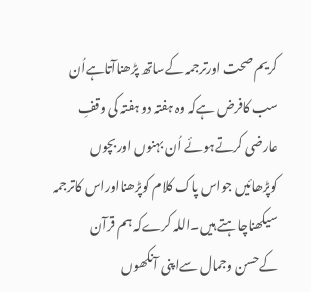کریم صحت اورترجمہ کےساتھ پڑھناآتاہےاُن سب کافرض ہےکہ وہ ہفتہ دو ہفتہ کی وقفِ عارضی کرتےہوئے اُن بہنوں اوربچوں کوپڑھائیں جواس پاک کلام کوپڑھنااوراس کاترجمہ سیکھناچاہتے ہیں۔اللہ کرےکہ ہم قرآن کےحسن وجمال سےاپنی آنکھوں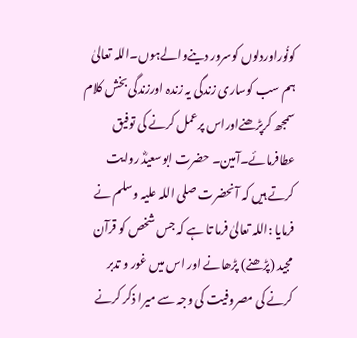کونُوراوردلوں کوسرور دینےوالےہوں۔اللہ تعالیٰ ہم سب کوساری زندگی یہ زندہ اورزندگی بخش کلام سمجھ کرپڑھنےاوراس پرعمل کرنے کی توفیق عطافرمائے۔آمین۔ حضرت ابوسعیدؓ روایت کرتے ہیں کہ آنحضرت صلی اللہ علیہ وسلم نے فرمایا :اللہ تعالیٰ فرما تا ہے کہ جس شخص کو قرآن مجید (پڑھنے) پڑھانے اور اس میں غور و تدبر کرنے کی مصروفیت کی وجہ سے میرا ذکر کرنے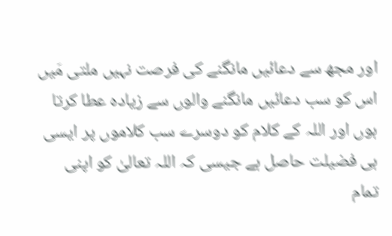اور مجھ سے دعائیں مانگنے کی فرصت نہیں ملتی مَیں اس کو سب دعائیں مانگنے والوں سے زیادہ عطا کرتا ہوں اور اللہ کے کلام کو دوسرے سب کلاموں پر ایسی ہی فضیلت حاصل ہے جیسی کہ اللہ تعالیٰ کو اپنی تمام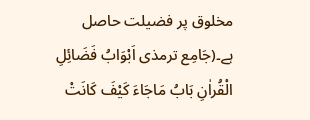مخلوق پر فضیلت حاصل ہے۔(جَامِع ترمذی اَبْوَابُ فَضَائِلِ الْقُراٰنِ بَابُ مَاجَاءَ کَیْفَ کَانَتْ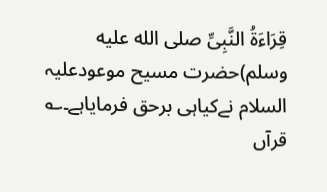قِرَاءَۃُ النَّبِیِّ صلى الله عليه وسلم)حضرت مسیح موعودعلیہ السلام نےکیاہی برحق فرمایاہے۔؎ قرآں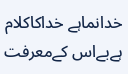خدانماہے خداکاکلام ہےبےاس کےمعرفت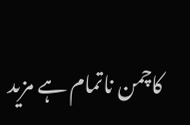کاچمن ناتمام ہے مزید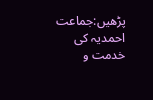پڑھیں:جماعت احمدیہ کی خدمت و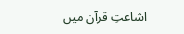اشاعتِ قرآن میں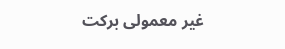غیر معمولی برکت